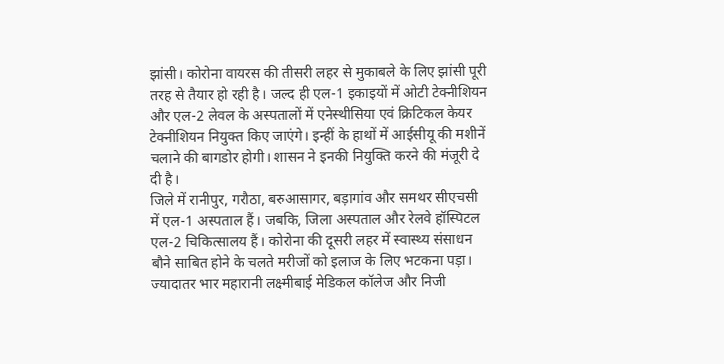झांसी। कोरोना वायरस की तीसरी लहर से मुकाबले के लिए झांसी पूरी तरह से तैयार हो रही है। जल्द ही एल-1 इकाइयों में ओटी टेक्नीशियन और एल-2 लेवल के अस्पतालों में एनेस्थीसिया एवं क्रिटिकल केयर टेक्नीशियन नियुक्त किए जाएंगे। इन्हीं के हाथों में आईसीयू की मशीनें चलाने की बागडोर होगी। शासन ने इनकी नियुक्ति करने की मंजूरी दे दी है।
जिले में रानीपुर, गरौठा, बरुआसागर, बड़ागांव और समथर सीएचसी में एल-1 अस्पताल हैं। जबकि, जिला अस्पताल और रेलवे हॉस्पिटल एल-2 चिकित्सालय हैं। कोरोना की दूसरी लहर में स्वास्थ्य संसाधन बौने साबित होने के चलते मरीजों को इलाज के लिए भटकना पड़ा। ज्यादातर भार महारानी लक्ष्मीबाई मेडिकल कॉलेज और निजी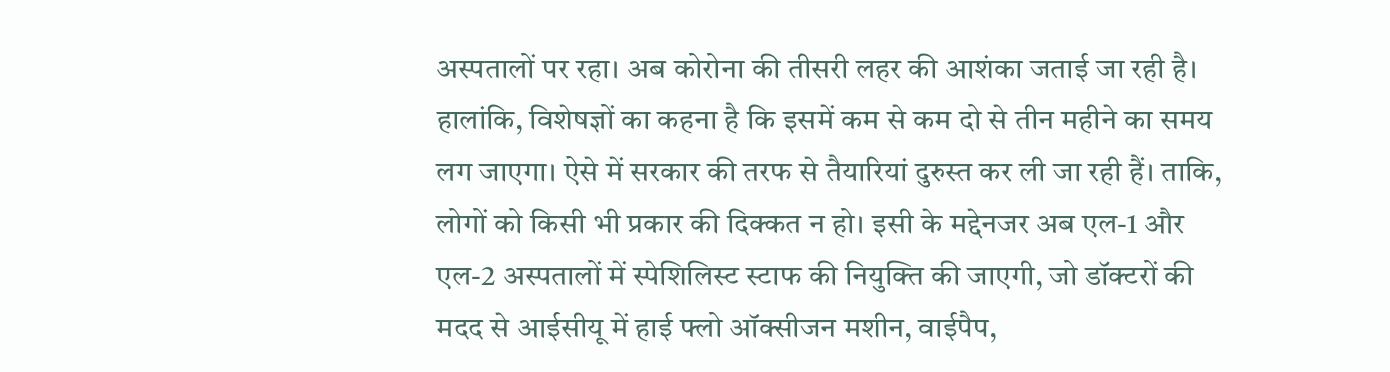अस्पतालों पर रहा। अब कोरोना की तीसरी लहर की आशंका जताई जा रही है। हालांकि, विशेषज्ञों का कहना है कि इसमें कम से कम दो से तीन महीने का समय लग जाएगा। ऐसे में सरकार की तरफ से तैयारियां दुरुस्त कर ली जा रही हैं। ताकि, लोगों को किसी भी प्रकार की दिक्कत न हो। इसी के मद्देनजर अब एल-1 और एल-2 अस्पतालों में स्पेशिलिस्ट स्टाफ की नियुक्ति की जाएगी, जो डॉक्टरों की मदद से आईसीयू में हाई फ्लो ऑक्सीजन मशीन, वाईपैप,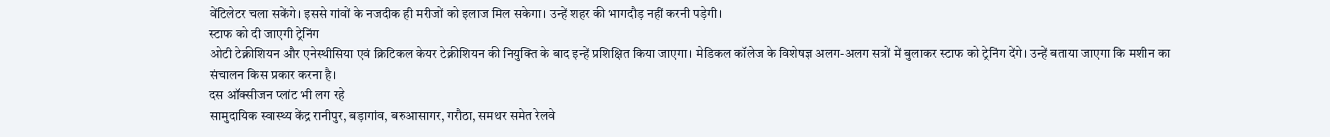वेंटिलेटर चला सकेंगे। इससे गांवों के नजदीक ही मरीजों को इलाज मिल सकेगा। उन्हें शहर की भागदौड़ नहीं करनी पड़ेगी।
स्टाफ को दी जाएगी ट्रेनिंग
ओटी टेक्नीशियन और एनेस्थीसिया एवं क्रिटिकल केयर टेक्नीशियन की नियुक्ति के बाद इन्हें प्रशिक्षित किया जाएगा। मेडिकल कॉलेज के विशेषज्ञ अलग-अलग सत्रों में बुलाकर स्टाफ को ट्रेनिंग देंगे। उन्हें बताया जाएगा कि मशीन का संचालन किस प्रकार करना है।
दस ऑक्सीजन प्लांट भी लग रहे
सामुदायिक स्वास्थ्य केंद्र रानीपुर, बड़ागांव, बरुआसागर, गरौठा, समथर समेत रेलवे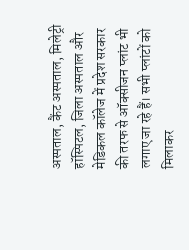अस्पताल, कैंट अस्पताल, मिलेट्री हॉस्पिटल, जिला अस्पताल और मेडिकल कॉलेज में प्रदेश सरकार की तरफ से ऑक्सीजन प्लांट भी लगाए जा रहे हैं। सभी प्लांटों को मिलाकर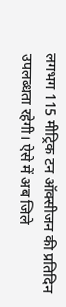लगभग 115 मीट्रिक टन ऑक्सीजन की प्रतिदिन उपलब्धता रहेगी। ऐसे में अब जिले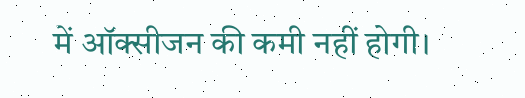में ऑक्सीजन की कमी नहीं होगी।